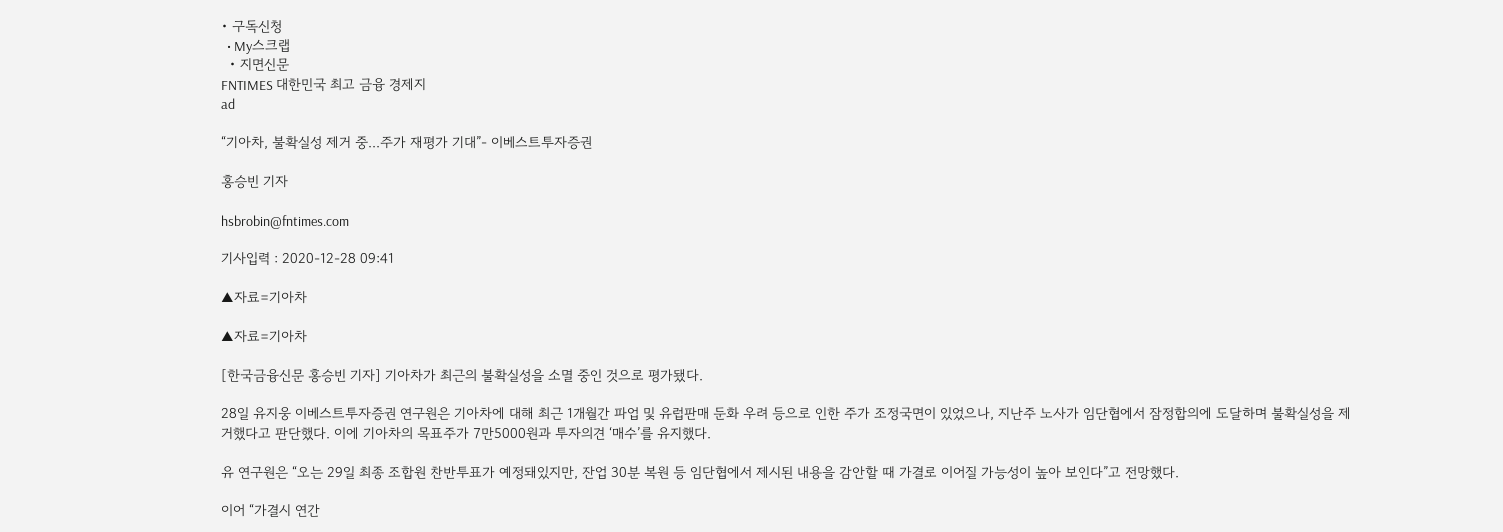• 구독신청
  • My스크랩
  • 지면신문
FNTIMES 대한민국 최고 금융 경제지
ad

“기아차, 불확실성 제거 중...주가 재평가 기대”- 이베스트투자증권

홍승빈 기자

hsbrobin@fntimes.com

기사입력 : 2020-12-28 09:41

▲자료=기아차

▲자료=기아차

[한국금융신문 홍승빈 기자] 기아차가 최근의 불확실성을 소멸 중인 것으로 평가됐다.

28일 유지웅 이베스트투자증권 연구원은 기아차에 대해 최근 1개월간 파업 및 유럽판매 둔화 우려 등으로 인한 주가 조정국면이 있었으나, 지난주 노사가 임단협에서 잠정합의에 도달하며 불확실성을 제거했다고 판단했다. 이에 기아차의 목표주가 7만5000원과 투자의견 ‘매수’를 유지했다.

유 연구원은 “오는 29일 최종 조합원 찬반투표가 예정돼있지만, 잔업 30분 복원 등 임단협에서 제시된 내용을 감안할 때 가결로 이어질 가능성이 높아 보인다”고 전망했다.

이어 “가결시 연간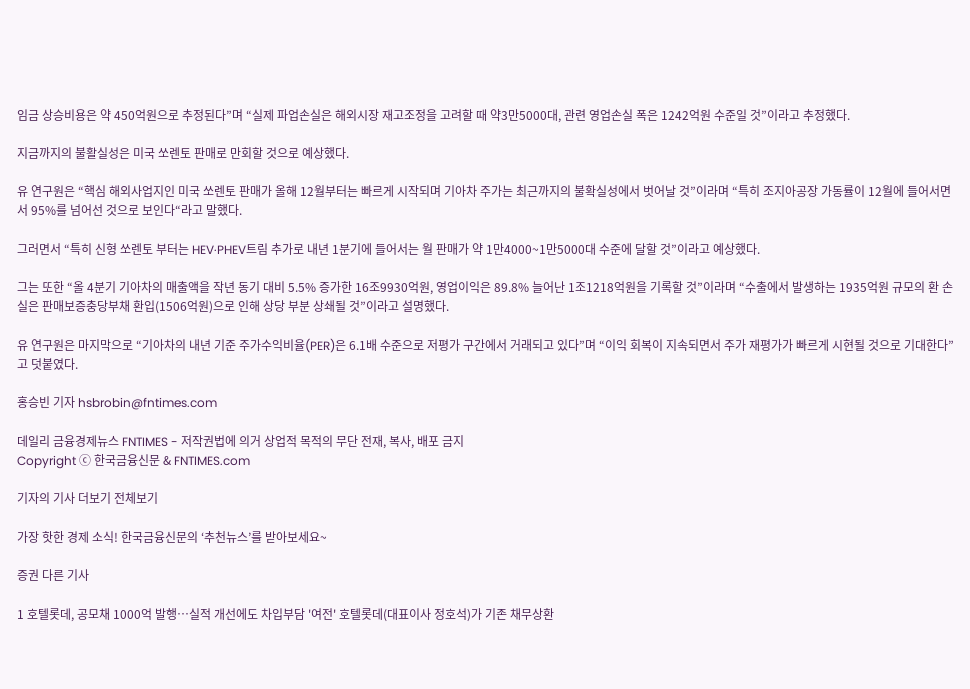임금 상승비용은 약 450억원으로 추정된다”며 “실제 파업손실은 해외시장 재고조정을 고려할 때 약3만5000대, 관련 영업손실 폭은 1242억원 수준일 것”이라고 추정했다.

지금까지의 불활실성은 미국 쏘렌토 판매로 만회할 것으로 예상했다.

유 연구원은 “핵심 해외사업지인 미국 쏘렌토 판매가 올해 12월부터는 빠르게 시작되며 기아차 주가는 최근까지의 불확실성에서 벗어날 것”이라며 “특히 조지아공장 가동률이 12월에 들어서면서 95%를 넘어선 것으로 보인다“라고 말했다.

그러면서 “특히 신형 쏘렌토 부터는 HEV·PHEV트림 추가로 내년 1분기에 들어서는 월 판매가 약 1만4000~1만5000대 수준에 달할 것”이라고 예상했다.

그는 또한 “올 4분기 기아차의 매출액을 작년 동기 대비 5.5% 증가한 16조9930억원, 영업이익은 89.8% 늘어난 1조1218억원을 기록할 것”이라며 “수출에서 발생하는 1935억원 규모의 환 손실은 판매보증충당부채 환입(1506억원)으로 인해 상당 부분 상쇄될 것”이라고 설명했다.

유 연구원은 마지막으로 “기아차의 내년 기준 주가수익비율(PER)은 6.1배 수준으로 저평가 구간에서 거래되고 있다”며 “이익 회복이 지속되면서 주가 재평가가 빠르게 시현될 것으로 기대한다”고 덧붙였다.

홍승빈 기자 hsbrobin@fntimes.com

데일리 금융경제뉴스 FNTIMES - 저작권법에 의거 상업적 목적의 무단 전재, 복사, 배포 금지
Copyright ⓒ 한국금융신문 & FNTIMES.com

기자의 기사 더보기 전체보기

가장 핫한 경제 소식! 한국금융신문의 ‘추천뉴스’를 받아보세요~

증권 다른 기사

1 호텔롯데, 공모채 1000억 발행…실적 개선에도 차입부담 '여전' 호텔롯데(대표이사 정호석)가 기존 채무상환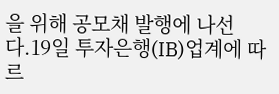을 위해 공모채 발행에 나선다.19일 투자은행(IB)업계에 따르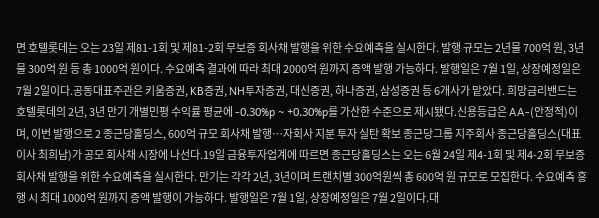면 호텔롯데는 오는 23일 제81-1회 및 제81-2회 무보증 회사채 발행을 위한 수요예측을 실시한다. 발행 규모는 2년물 700억 원, 3년물 300억 원 등 총 1000억 원이다. 수요예측 결과에 따라 최대 2000억 원까지 증액 발행 가능하다. 발행일은 7월 1일, 상장예정일은 7월 2일이다.공동대표주관은 키움증권, KB증권, NH투자증권, 대신증권, 하나증권, 삼성증권 등 6개사가 맡았다. 희망금리밴드는 호텔롯데의 2년, 3년 만기 개별민평 수익률 평균에 -0.30%p ~ +0.30%p를 가산한 수준으로 제시됐다.신용등급은 AA-(안정적)이며, 이번 발행으로 2 종근당홀딩스, 600억 규모 회사채 발행…자회사 지분 투자 실탄 확보 종근당그룹 지주회사 종근당홀딩스(대표이사 최희남)가 공모 회사채 시장에 나선다.19일 금융투자업계에 따르면 종근당홀딩스는 오는 6월 24일 제4-1회 및 제4-2회 무보증 회사채 발행을 위한 수요예측을 실시한다. 만기는 각각 2년, 3년이며 트랜치별 300억원씩 총 600억 원 규모로 모집한다. 수요예측 흥행 시 최대 1000억 원까지 증액 발행이 가능하다. 발행일은 7월 1일, 상장예정일은 7월 2일이다.대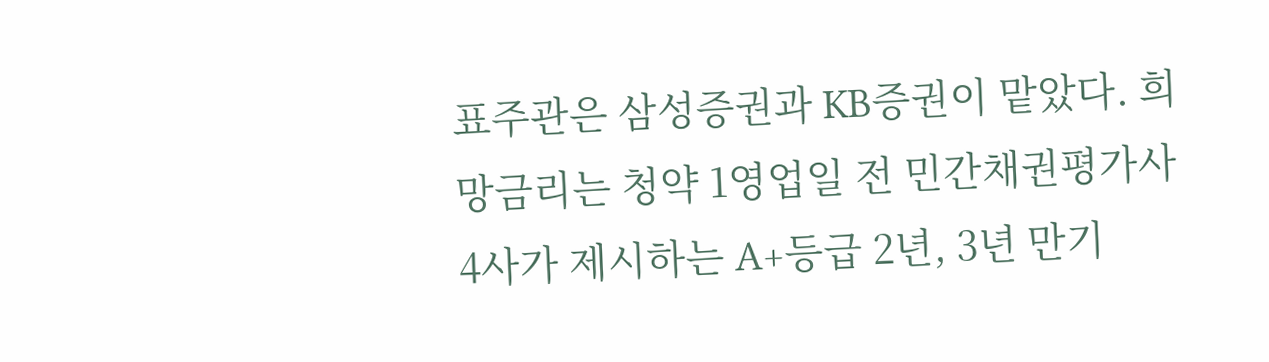표주관은 삼성증권과 KB증권이 맡았다. 희망금리는 청약 1영업일 전 민간채권평가사 4사가 제시하는 A+등급 2년, 3년 만기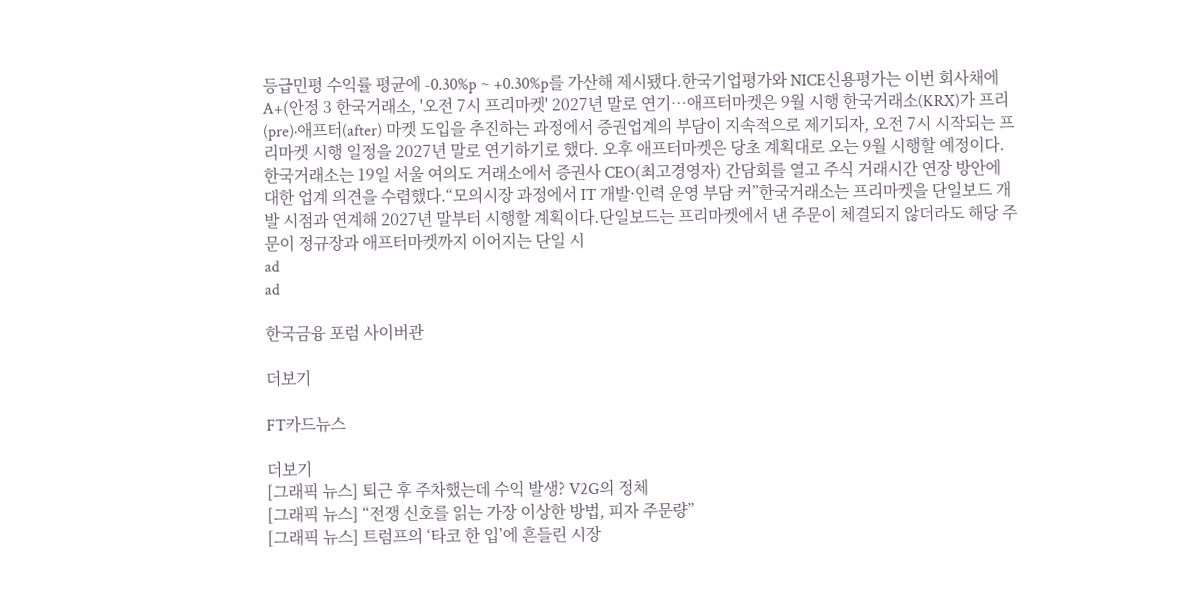등급민평 수익률 평균에 -0.30%p ~ +0.30%p를 가산해 제시됐다.한국기업평가와 NICE신용평가는 이번 회사채에 A+(안정 3 한국거래소, '오전 7시 프리마켓' 2027년 말로 연기…애프터마켓은 9월 시행 한국거래소(KRX)가 프리(pre)·애프터(after) 마켓 도입을 추진하는 과정에서 증권업계의 부담이 지속적으로 제기되자, 오전 7시 시작되는 프리마켓 시행 일정을 2027년 말로 연기하기로 했다. 오후 애프터마켓은 당초 계획대로 오는 9월 시행할 예정이다.한국거래소는 19일 서울 여의도 거래소에서 증권사 CEO(최고경영자) 간담회를 열고 주식 거래시간 연장 방안에 대한 업계 의견을 수렴했다.“모의시장 과정에서 IT 개발·인력 운영 부담 커”한국거래소는 프리마켓을 단일보드 개발 시점과 연계해 2027년 말부터 시행할 계획이다.단일보드는 프리마켓에서 낸 주문이 체결되지 않더라도 해당 주문이 정규장과 애프터마켓까지 이어지는 단일 시
ad
ad

한국금융 포럼 사이버관

더보기

FT카드뉴스

더보기
[그래픽 뉴스] 퇴근 후 주차했는데 수익 발생? V2G의 정체
[그래픽 뉴스] “전쟁 신호를 읽는 가장 이상한 방법, 피자 주문량”
[그래픽 뉴스] 트럼프의 ‘타코 한 입’에 흔들린 시장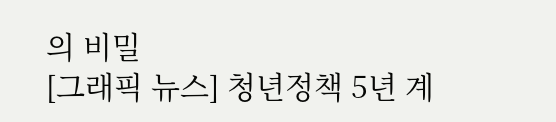의 비밀
[그래픽 뉴스] 청년정책 5년 계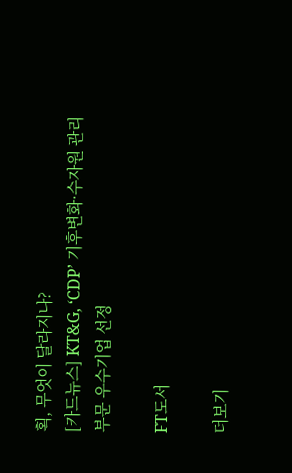획, 무엇이 달라지나?
[카드뉴스] KT&G, ‘CDP’ 기후변화·수자원 관리 부문 우수기업 선정

FT도서

더보기